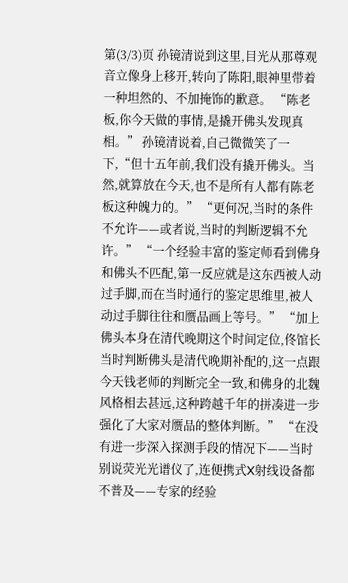第(3/3)页 孙镜清说到这里,目光从那尊观音立像身上移开,转向了陈阳,眼神里带着一种坦然的、不加掩饰的歉意。 “陈老板,你今天做的事情,是撬开佛头发现真相。” 孙镜清说着,自己微微笑了一下,“但十五年前,我们没有撬开佛头。当然,就算放在今天,也不是所有人都有陈老板这种魄力的。” “更何况,当时的条件不允许——或者说,当时的判断逻辑不允许。” “一个经验丰富的鉴定师看到佛身和佛头不匹配,第一反应就是这东西被人动过手脚,而在当时通行的鉴定思维里,被人动过手脚往往和赝品画上等号。” “加上佛头本身在清代晚期这个时间定位,佟馆长当时判断佛头是清代晚期补配的,这一点跟今天钱老师的判断完全一致,和佛身的北魏风格相去甚远,这种跨越千年的拼凑进一步强化了大家对赝品的整体判断。” “在没有进一步深入探测手段的情况下——当时别说荧光光谱仪了,连便携式X射线设备都不普及——专家的经验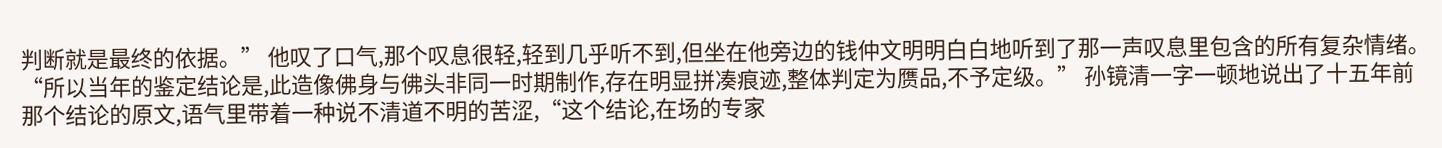判断就是最终的依据。” 他叹了口气,那个叹息很轻,轻到几乎听不到,但坐在他旁边的钱仲文明明白白地听到了那一声叹息里包含的所有复杂情绪。 “所以当年的鉴定结论是,此造像佛身与佛头非同一时期制作,存在明显拼凑痕迹,整体判定为赝品,不予定级。” 孙镜清一字一顿地说出了十五年前那个结论的原文,语气里带着一种说不清道不明的苦涩,“这个结论,在场的专家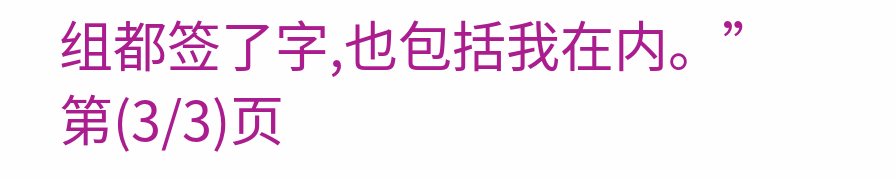组都签了字,也包括我在内。” 第(3/3)页